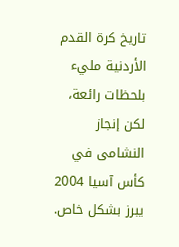تاريخ كرة القدم الأردنية مليء بلحظات رائعة، لكن إنجاز النشامى في كأس آسيا 2004 يبرز بشكل خاص.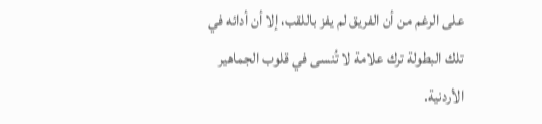على الرغم من أن الفريق لم يفز باللقب، إلا أن أدائه في تلك البطولة ترك علامة لا تُنسى في قلوب الجماهير الأردنية.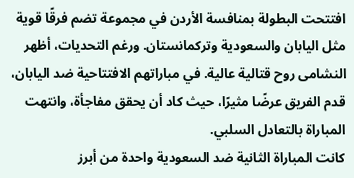افتتحت البطولة بمنافسة الأردن في مجموعة تضم فرقًا قوية مثل اليابان والسعودية وتركمانستان. ورغم التحديات، أظهر النشامى روح قتالية عالية. في مباراتهم الافتتاحية ضد اليابان، قدم الفريق عرضًا مثيرًا، حيث كاد أن يحقق مفاجأة، وانتهت المباراة بالتعادل السلبي.
كانت المباراة الثانية ضد السعودية واحدة من أبرز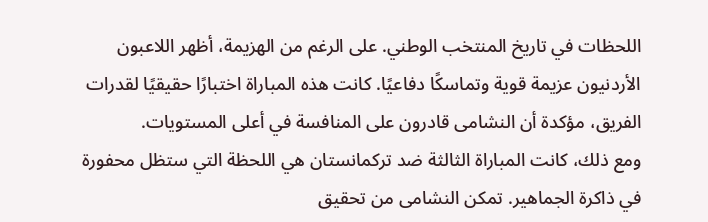اللحظات في تاريخ المنتخب الوطني. على الرغم من الهزيمة، أظهر اللاعبون الأردنيون عزيمة قوية وتماسكًا دفاعيًا. كانت هذه المباراة اختبارًا حقيقيًا لقدرات الفريق، مؤكدة أن النشامى قادرون على المنافسة في أعلى المستويات.
ومع ذلك، كانت المباراة الثالثة ضد تركمانستان هي اللحظة التي ستظل محفورة في ذاكرة الجماهير. تمكن النشامى من تحقيق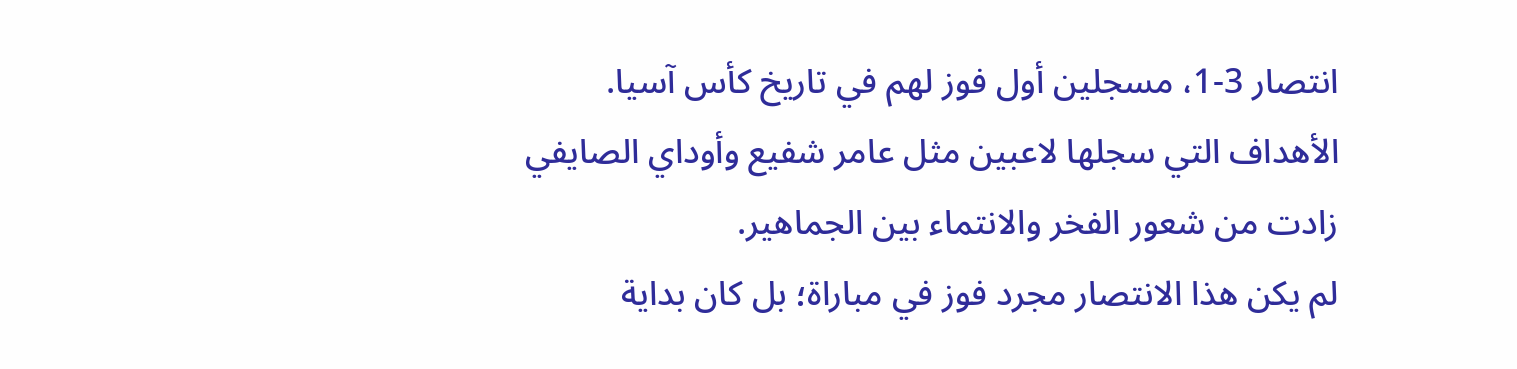انتصار 3-1، مسجلين أول فوز لهم في تاريخ كأس آسيا. الأهداف التي سجلها لاعبين مثل عامر شفيع وأوداي الصايفي زادت من شعور الفخر والانتماء بين الجماهير.
لم يكن هذا الانتصار مجرد فوز في مباراة؛ بل كان بداية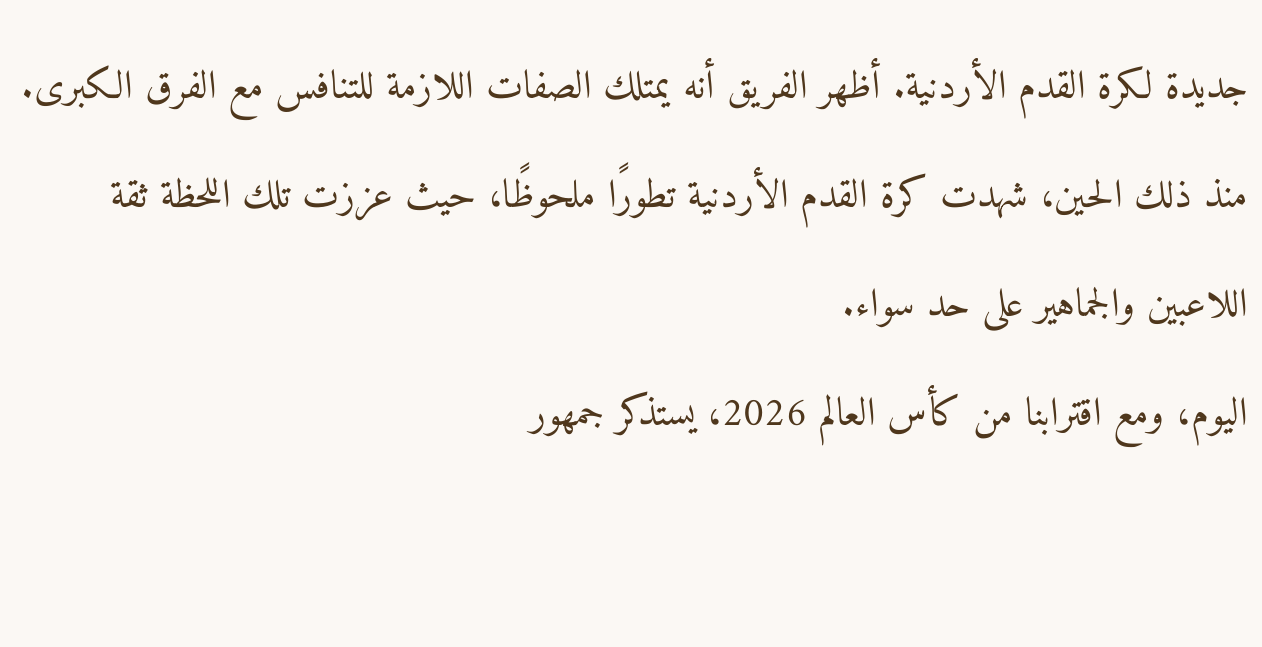جديدة لكرة القدم الأردنية. أظهر الفريق أنه يمتلك الصفات اللازمة للتنافس مع الفرق الكبرى. منذ ذلك الحين، شهدت كرة القدم الأردنية تطورًا ملحوظًا، حيث عززت تلك اللحظة ثقة اللاعبين والجماهير على حد سواء.
اليوم، ومع اقترابنا من كأس العالم 2026، يستذكر جمهور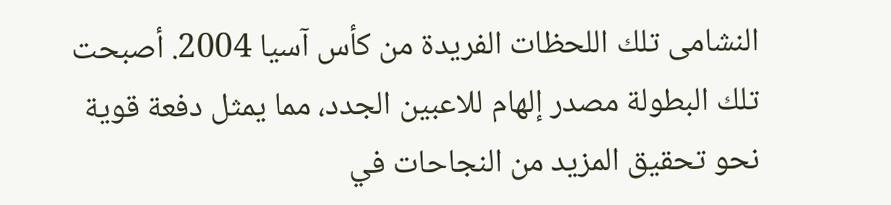النشامى تلك اللحظات الفريدة من كأس آسيا 2004. أصبحت تلك البطولة مصدر إلهام للاعبين الجدد، مما يمثل دفعة قوية نحو تحقيق المزيد من النجاحات في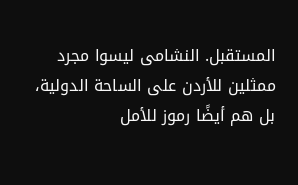المستقبل. النشامى ليسوا مجرد ممثلين للأردن على الساحة الدولية، بل هم أيضًا رموز للأمل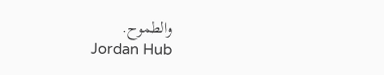والطموح.
Jordan Hub